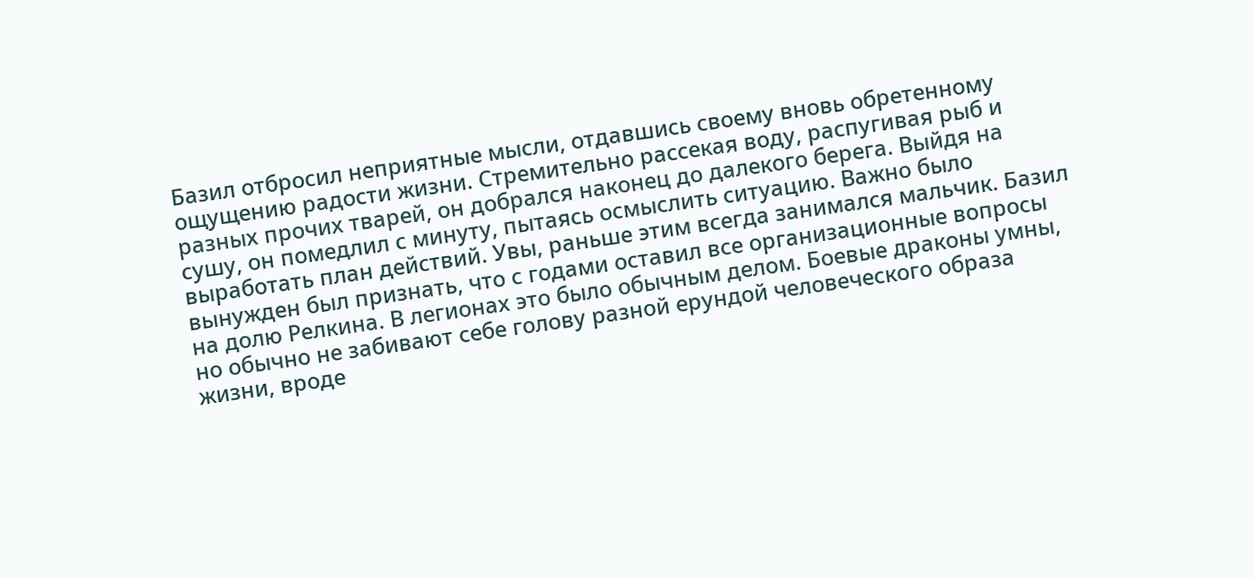Базил отбросил неприятные мысли, отдавшись своему вновь обретенному ощущению радости жизни. Стремительно рассекая воду, распугивая рыб и разных прочих тварей, он добрался наконец до далекого берега. Выйдя на сушу, он помедлил с минуту, пытаясь осмыслить ситуацию. Важно было выработать план действий. Увы, раньше этим всегда занимался мальчик. Базил вынужден был признать, что с годами оставил все организационные вопросы на долю Релкина. В легионах это было обычным делом. Боевые драконы умны, но обычно не забивают себе голову разной ерундой человеческого образа жизни, вроде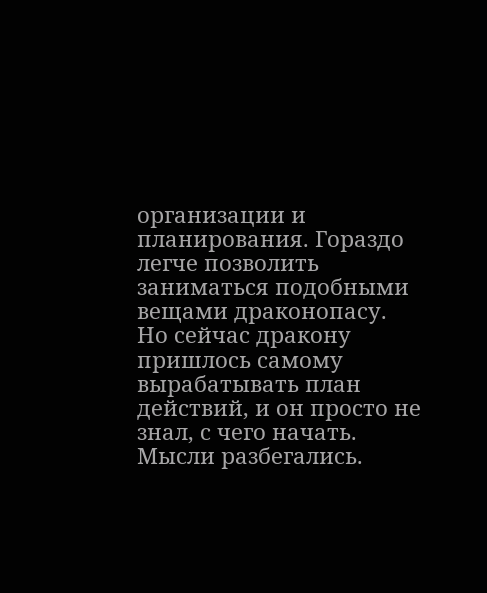организации и планирования. Гораздо легче позволить заниматься подобными вещами драконопасу. Но сейчас дракону пришлось самому вырабатывать план действий, и он просто не знал, с чего начать. Мысли разбегались.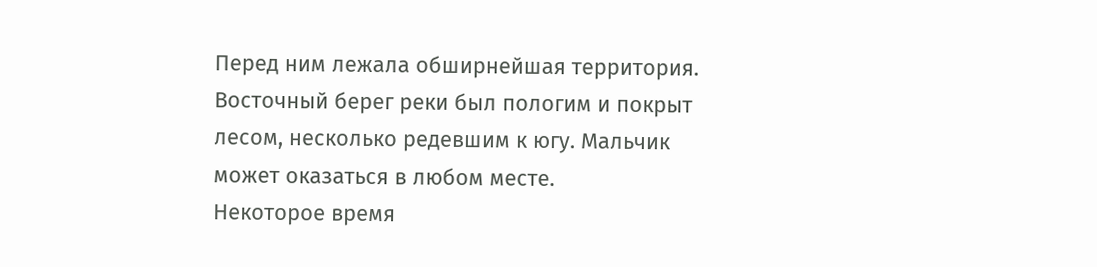Перед ним лежала обширнейшая территория. Восточный берег реки был пологим и покрыт лесом, несколько редевшим к югу. Мальчик может оказаться в любом месте.
Некоторое время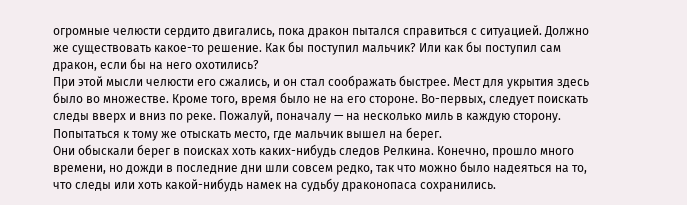огромные челюсти сердито двигались, пока дракон пытался справиться с ситуацией. Должно же существовать какое-то решение. Как бы поступил мальчик? Или как бы поступил сам дракон, если бы на него охотились?
При этой мысли челюсти его сжались, и он стал соображать быстрее. Мест для укрытия здесь было во множестве. Кроме того, время было не на его стороне. Во-первых, следует поискать следы вверх и вниз по реке. Пожалуй, поначалу — на несколько миль в каждую сторону. Попытаться к тому же отыскать место, где мальчик вышел на берег.
Они обыскали берег в поисках хоть каких-нибудь следов Релкина. Конечно, прошло много времени, но дожди в последние дни шли совсем редко, так что можно было надеяться на то, что следы или хоть какой-нибудь намек на судьбу драконопаса сохранились.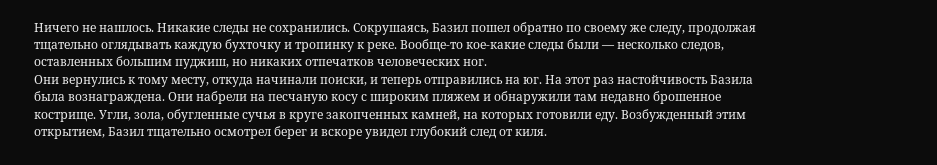Ничего не нашлось. Никакие следы не сохранились. Сокрушаясь, Базил пошел обратно по своему же следу, продолжая тщательно оглядывать каждую бухточку и тропинку к реке. Вообще-то кое-какие следы были — несколько следов, оставленных большим пуджиш, но никаких отпечатков человеческих ног.
Они вернулись к тому месту, откуда начинали поиски, и теперь отправились на юг. На этот раз настойчивость Базила была вознаграждена. Они набрели на песчаную косу с широким пляжем и обнаружили там недавно брошенное кострище. Угли, зола, обугленные сучья в круге закопченных камней, на которых готовили еду. Возбужденный этим открытием, Базил тщательно осмотрел берег и вскоре увидел глубокий след от киля.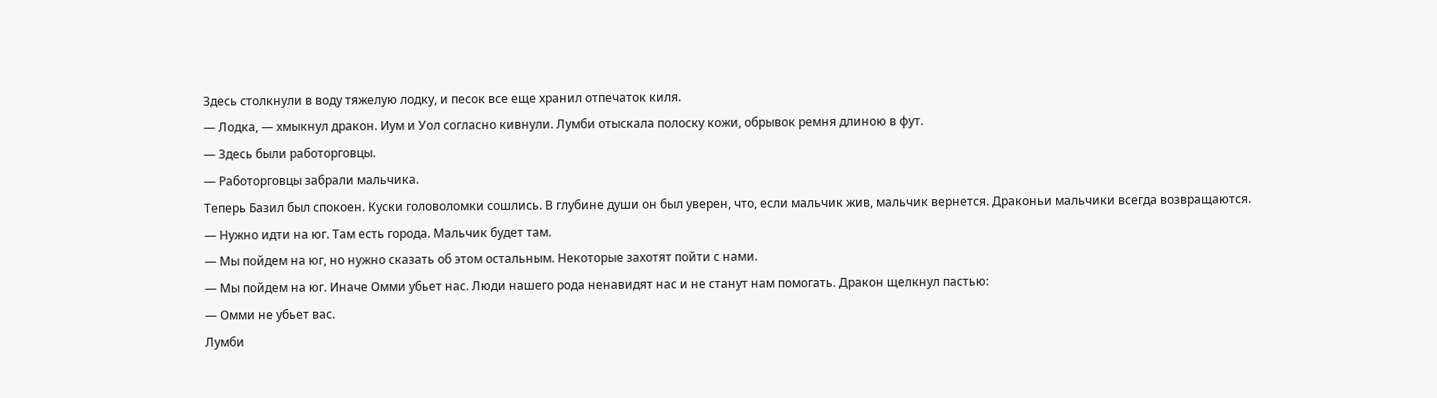Здесь столкнули в воду тяжелую лодку, и песок все еще хранил отпечаток киля.
— Лодка, — хмыкнул дракон. Иум и Уол согласно кивнули. Лумби отыскала полоску кожи, обрывок ремня длиною в фут.
— Здесь были работорговцы.
— Работорговцы забрали мальчика.
Теперь Базил был спокоен. Куски головоломки сошлись. В глубине души он был уверен, что, если мальчик жив, мальчик вернется. Драконьи мальчики всегда возвращаются.
— Нужно идти на юг. Там есть города. Мальчик будет там.
— Мы пойдем на юг, но нужно сказать об этом остальным. Некоторые захотят пойти с нами.
— Мы пойдем на юг. Иначе Омми убьет нас. Люди нашего рода ненавидят нас и не станут нам помогать. Дракон щелкнул пастью:
— Омми не убьет вас.
Лумби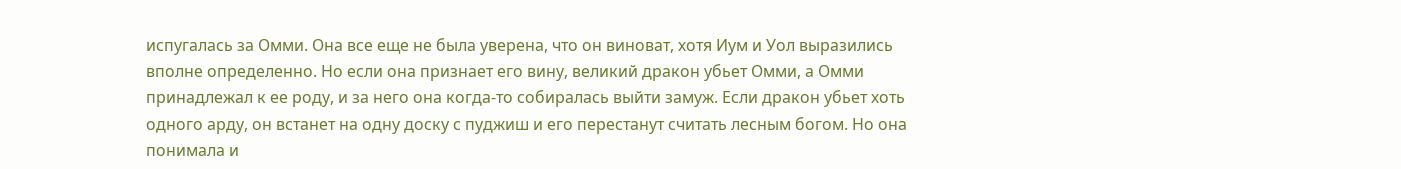испугалась за Омми. Она все еще не была уверена, что он виноват, хотя Иум и Уол выразились вполне определенно. Но если она признает его вину, великий дракон убьет Омми, а Омми принадлежал к ее роду, и за него она когда-то собиралась выйти замуж. Если дракон убьет хоть одного арду, он встанет на одну доску с пуджиш и его перестанут считать лесным богом. Но она понимала и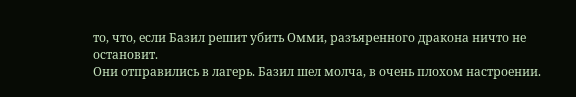то, что, если Базил решит убить Омми, разъяренного дракона ничто не остановит.
Они отправились в лагерь. Базил шел молча, в очень плохом настроении.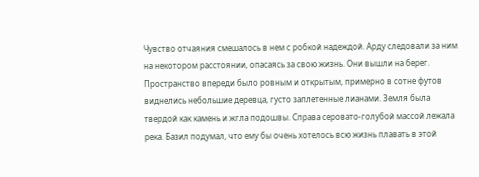Чувство отчаяния смешалось в нем с робкой надеждой. Арду следовали за ним на некотором расстоянии, опасаясь за свою жизнь. Они вышли на берег. Пространство впереди было ровным и открытым, примерно в сотне футов виднелись небольшие деревца, густо заплетенные лианами. Земля была твердой как камень и жгла подошвы. Справа серовато-голубой массой лежала река. Базил подумал, что ему бы очень хотелось всю жизнь плавать в этой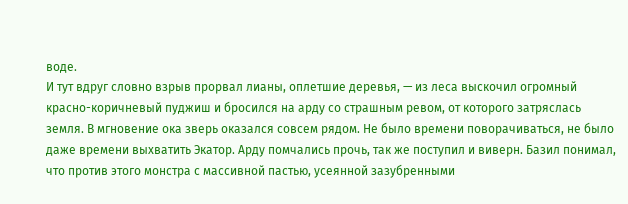воде.
И тут вдруг словно взрыв прорвал лианы, оплетшие деревья, — из леса выскочил огромный красно-коричневый пуджиш и бросился на арду со страшным ревом, от которого затряслась земля. В мгновение ока зверь оказался совсем рядом. Не было времени поворачиваться, не было даже времени выхватить Экатор. Арду помчались прочь, так же поступил и виверн. Базил понимал, что против этого монстра с массивной пастью, усеянной зазубренными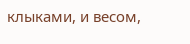клыками, и весом,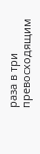раза в три превосходящим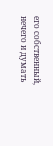его собственный, нечего и думать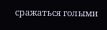сражаться голыми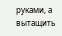руками, а вытащить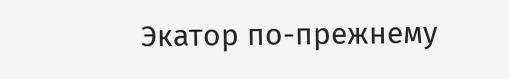Экатор по-прежнему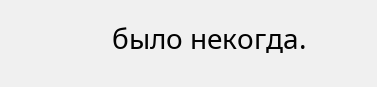было некогда.